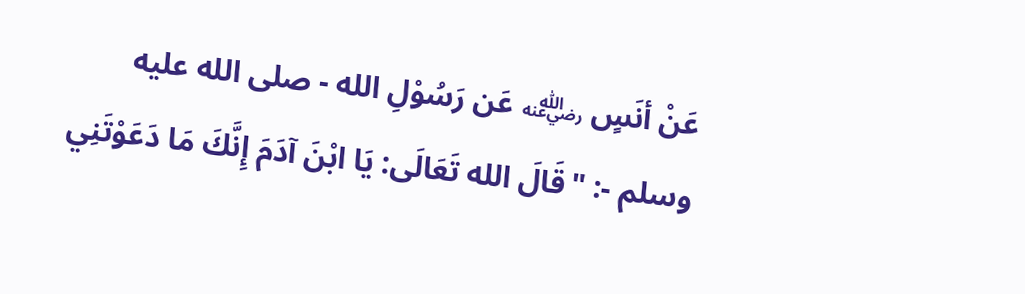عَنْ أنَسٍ ﵁ عَن رَسُوْلِ الله - صلى الله عليه وسلم -: "قَالَ الله تَعَالَى: يَا ابْنَ آدَمَ إِنَّكَ مَا دَعَوْتَنِي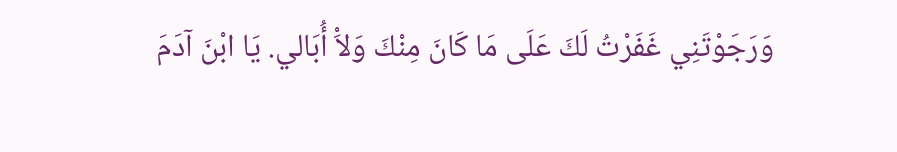وَرَجَوْتَنِي غَفَرْتُ لَكَ عَلَى مَا كَانَ مِنْكَ وَلاَْ أُبَالي. يَا ابْنَ آدَمَ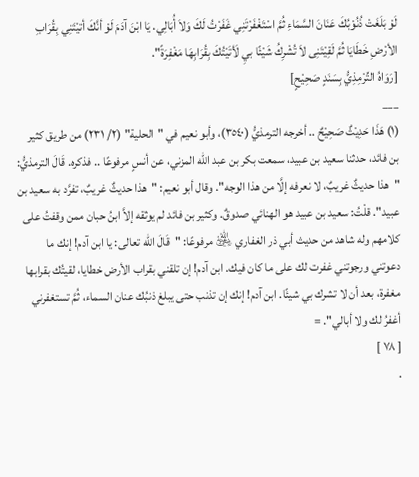لَوْ بَلَغَتْ ذُنُوْبُكَ عَنَانَ السَّمَاءِ ثُمَّ اسْتَغْفَرْتَنِي غَفَرْتُ لَكَ وَلاَ أُبَالِي. يَا ابْنَ آدَمَ لَوْ أنَّكَ أتيْتَنِي بِقُرَابِ الأرْضِ خَطَايَا ثُمَّ لَقِيْتَنِى لاَ تُشْرِكُ شَيْئًا بيِ لَأتَيْتُكَ بِقُرَابِهَا مَغْفِرَةً".
[رَوَاهُ التِّرْمِذِيُّ بِسَنَدٍ صَحِيْحٍ]
___
(١) هَذَا حَدِيْثٌ صَحِيْحٌ .. أخرجه الترمذيُّ (٣٥٤٠)، وأبو نعيم في "الحلية" (٢/ ٢٣١) من طريق كثير بن فائد، حدثنا سعيد بن عبيد، سمعت بكر بن عبد الله المزني، عن أنسٍ مرفوعًا .. فذكره. قَالَ الترمذيُّ: "هذا حديثٌ غريبٌ، لا نعرفه إلَّا من هذا الوجه". وقال أبو نعيم: "هذا حديثٌ غريبٌ، تفرَّد به سعيد بن عبيد". قلْتُ: سعيد بن عبيد هو الهنائي صدوقٌ. وكثير بن فائد لم يوثقه إلاَّ ابنُ حبان ممن وقفتُ على كلامهم وله شاهد من حديث أبي ذر الغفاري ﵁ مرفوعًا: "قَالَ الله تعالى: يا ابن آدم! إنك ما دعوتني ورجوتني غفرت لك على ما كان فيك. ابن آدم! إن تلقني بقراب الأرض خطايا، لقيتُك بقرابها مغفرة، بعد أن لا تشرك بي شيئًا. ابن آدم! إنك إن تذنب حتى يبلغ ذنبُك عنان السماء، ثُمَّ تستغفرني أغفرُ لك ولا أبالي". =
[ ٧٨ ]
.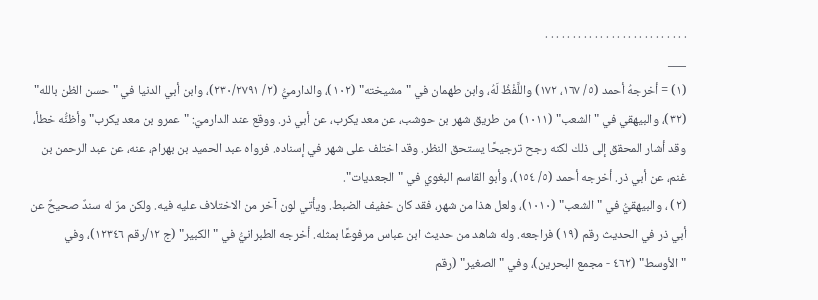. . . . . . . . . . . . . . . . . . . . . . . . . .
___
(١) = أخرجهُ أحمد (٥/ ١٦٧، ١٧٢) واللَّفْظُ لَهُ، وابن طهمان في "مشيخته" (١٠٢)، والدارميُّ (٢/ ٢٣٠/٢٧٩١)، وابن أبي الدنيا في "حسن الظن بالله" (٣٢)، والبيهقي في "الشعب" (١٠١١) من طريق شهر بن حوشب، عن معد يكرب، عن أبي ذر. ووقع عند الدارميّ: "عمرو بن معد يكرب" وأظنُّه خطأ، وقد أشار المحقق إلى ذلك لكنه رجح ترجيحًا يستحق النظر. وقد اختلف على شهر في إسناده. فرواه عبد الحميد بن بهرام، عنه، عن عبد الرحمن بن غنم، عن أبي ذر. أخرجه أحمد (٥/ ١٥٤)، وأبو القاسم البغوي في "الجعديات".
(٢) ، والبيهقيُّ في "الشعب" (١٠١٠)، ولعل هذا من شهر، فقد كان خفيف الضبط. ويأتي لون آخر من الاختلاف عليه فيه. ولكن مرّ له سندٌ صحيحٌ عن أبي ذر في الحديث رقم (١٩) فراجعه. وله شاهد من حديث ابن عباس مرفوعًا بمثله. أخرجه الطبرانيُّ في "الكبير" (ج ١٢/رقم ١٢٣٤٦)، وفي "الأوسط" (٤٦٢ - مجمع البحرين)، وفي "الصغير" (رقم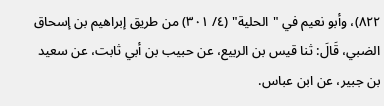٨٢٢)، وأبو نعيم في "الحلية" (٤/ ٣٠١) من طريق إبراهيم بن إسحاق الضبي، قَالَ: ثنا قيس بن الربيع، عن حبيب بن أبي ثابت، عن سعيد بن جبير، عن ابن عباس.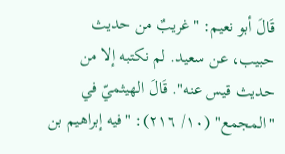قَالَ أبو نعيم: "غريبٌ من حديث حبيب، عن سعيد. لم نكتبه إلا من حديث قيس عنه". قَالَ الهيثميّ في "المجمع" (١٠/ ٢١٦): "فيه إبراهيم بن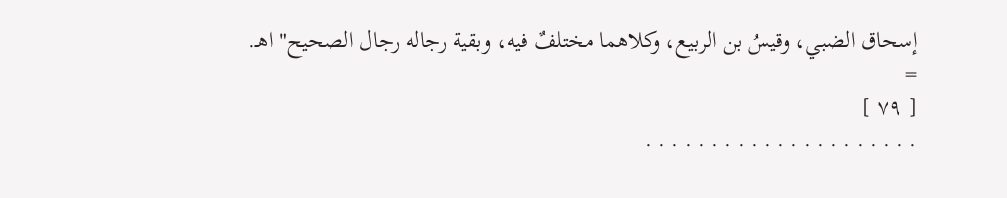إسحاق الضبي، وقيسُ بن الربيع، وكلاهما مختلفٌ فيه، وبقية رجاله رجال الصحيح" اهـ. =
[ ٧٩ ]
. . . . . . . . . . . . . . . . . . . . .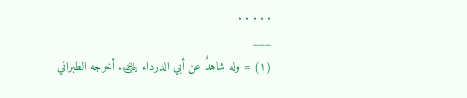. . . . .
___
(١) = وله شاهدٌ عن أبي الدرداء ﵁. أخرجه الطبراني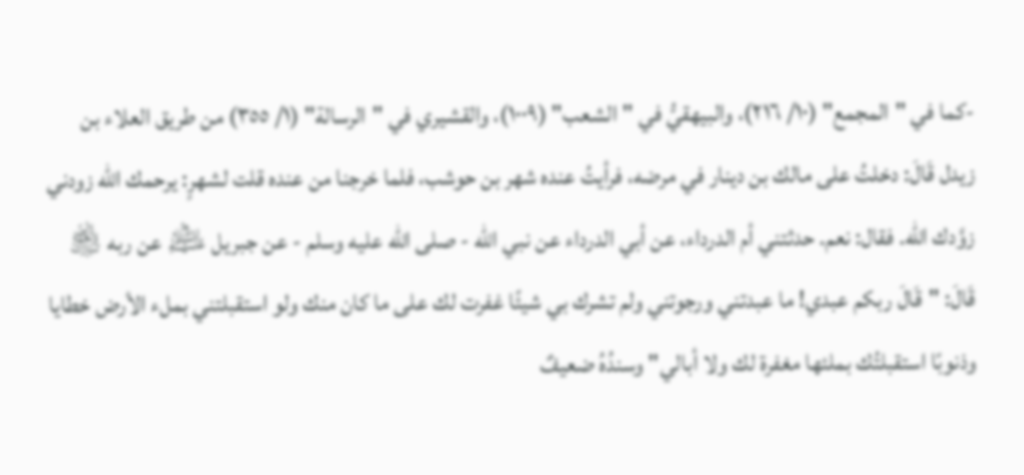-كما في "المجمع" (١٠/ ٢١٦)، والبيهقيُّ في "الشعب" (١٠٠٩)، والقشيري في "الرسالة" (١/ ٣٥٥) من طريق العلاء بن زيدل قَالَ: دخلتُ على مالك بن دينار في مرضه، فرأيتُ عنده شهر بن حوشب، فلما خرجنا من عنده قلت لشهرٍ: يرحمك الله زودني زوَّدك الله. فقال: نعم. حدثتني أم الدرداء، عن أبي الدرداء عن نبي الله - صلى الله عليه وسلم - عن جبريل ﵇ عن ربه ﵎ قَالَ: "قَالَ ربكم عبدي! ما عبدتني ورجوتني ولم تشرك بي شيئًا غفرت لك على ما كان منك ولو استقبلتني بملء الأرض خطايا وذنوبًا استقبلتُك بملئها مغفرة لك ولا أبالي" وسندُهُ ضعيفٌ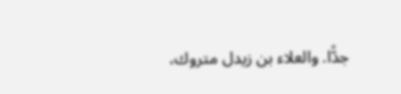جدًّا. والعلاء بن زيدل متروك،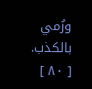ورُمي بالكذب.
[ ٨٠ ]